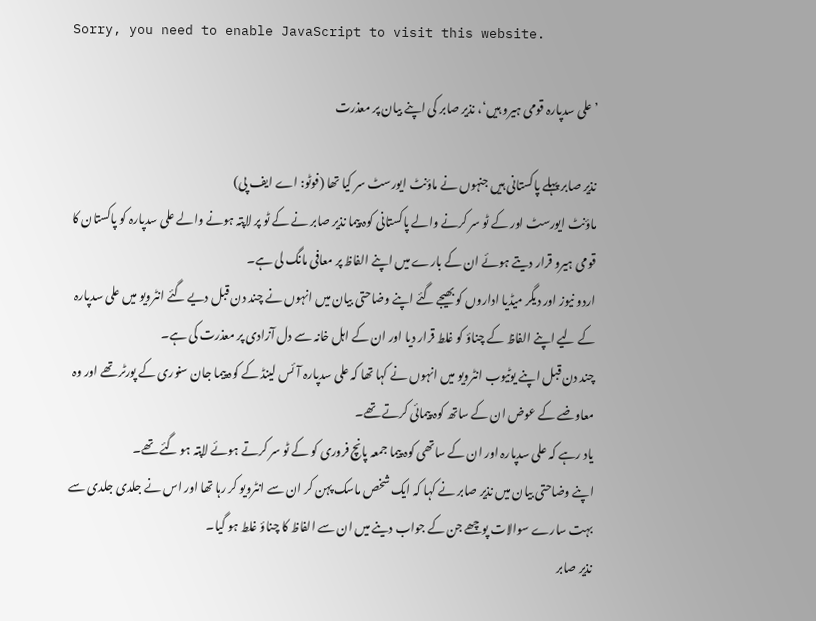Sorry, you need to enable JavaScript to visit this website.

’علی سدپارہ قومی ہیرو ہیں‘، نذیر صابر کی اپنے بیان پر معذرت

نذیر صابر پہلے پاکستانی ہیں جنہوں نے ماؤنٹ ایورسٹ سر کیا تھا (فوٹو: اے ایف پی)
ماؤنٹ ایورسٹ اور کے ٹو سر کرنے والے پاکستانی کوہ پیما نذیر صابر نے کے ٹو پر لاپتہ ہونے والے علی سدپارہ کو پاکستان کا قومی ہیرو قرار دیتے ہوئے ان کے بارے میں اپنے الفاظ پر معافی مانگ لی ہے۔
اردو نیوز اور دیگر میڈیا اداروں کو بھیجے گئے اپنے وضاحتی بیان میں انہوں نے چند دن قبل دیے گئے انٹرویو میں علی سدپارہ کے لیے اپنے الفاظ کے چناؤ کو غلط قرار دیا اور ان کے اہل خانہ سے دل آزادی پر معذرت کی ہے۔
چند دن قبل اپنے یوٹیوب انٹرویو میں انہوں نے کہا تھا کہ علی سدپارہ آئس لینڈ کے کوہ پیما جان سنوری کے پورٹر تھے اور وہ معاوضے کے عوض ان کے ساتھ کوہ پیمائی کرتے تھے۔
یاد رہے کہ علی سدپارہ اور ان کے ساتھی کوہ پیما جمعہ پانچ فروری کو کے ٹو سر کرتے ہوئے لاپتہ ہو گئے تھے۔
اپنے وضاحتی بیان میں نذیر صابر نے کہا کہ ایک شخص ماسک پہن کر ان سے انٹرویو کر رہا تھا اور اس نے جلدی جلدی سے بہت سارے سوالات پوچھے جن کے جواب دینے میں ان سے الفاظ کا چناؤ غلط ہو گیا۔
نذیر صابر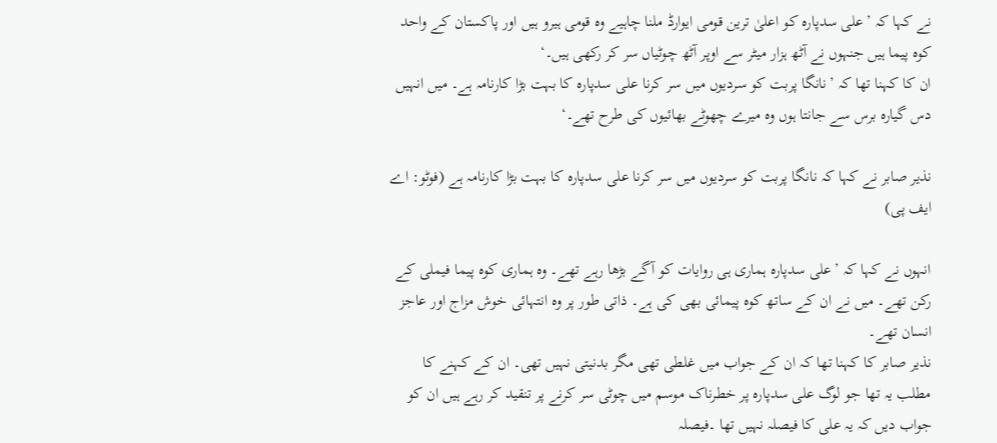نے کہا کہ ’علی سدپارہ کو اعلیٰ ترین قومی ایوارڈ ملنا چاہیے وہ قومی ہیرو ہیں اور پاکستان کے واحد کوہ پیما ہیں جنہوں نے آٹھ ہزار میٹر سے اوپر آٹھ چوٹیاں سر کر رکھی ہیں۔‘
ان کا کہنا تھا کہ ’نانگا پربت کو سردیوں میں سر کرنا علی سدپارہ کا بہت بڑا کارنامہ ہے۔ میں انہیں دس گیارہ برس سے جانتا ہوں وہ میرے چھوٹے بھائیوں کی طرح تھے۔‘

نذیر صابر نے کہا کہ نانگا پربت کو سردیوں میں سر کرنا علی سدپارہ کا بہت بڑا کارنامہ ہے (فوٹو: اے ایف پی)

انہوں نے کہا کہ ’علی سدپارہ ہماری ہی روایات کو آگے بڑھا رہے تھے۔ وہ ہماری کوہ پیما فیملی کے رکن تھے۔ میں نے ان کے ساتھ کوہ پیمائی بھی کی ہے۔ ذاتی طور پر وہ انتہائی خوش مزاج اور عاجز انسان تھے۔
نذیر صابر کا کہنا تھا کہ ان کے جواب میں غلطی تھی مگر بدنیتی نہیں تھی۔ ان کے کہنے کا مطلب یہ تھا جو لوگ علی سدپارہ پر خطرناک موسم میں چوٹی سر کرنے پر تنقید کر رہے ہیں ان کو جواب دیں کہ یہ علی کا فیصلہ نہیں تھا ۔فیصلہ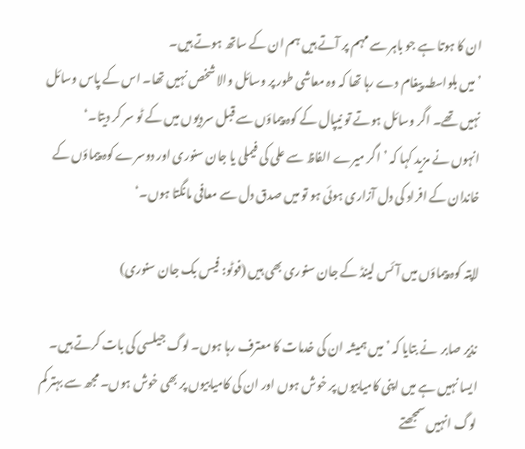ان کا ہوتا ہے جو باہر سے مہم پر آتے ہیں ہم ان کے ساتھ ہوتے ہیں۔
’میں بلواسطہ پیغام دے رہا تھا کہ وہ معاشی طور پر وسائل والا شخص نہیں تھا۔ اس کے پاس وسائل نہیں تھے۔ اگر وسائل ہوتے تو نیپال کے کوہ پیماؤں سے قبل سردیوں میں کے ٹو سر کر دیتا۔‘
انہوں نے مزید کہا کہ ’اگر میرے الفاظ سے علی کی فیملی یا جان سنوری اور دوسرے کوہ پیماؤں کے خاندان کے افراد کی دل آزاری ہوئی ہو تو میں صدق دل سے معافی مانگتا ہوں۔‘

لاپتہ کوہ پیماؤں میں آئس لینڈ کے جان سنوری بھی ہیں (فوٹو: فیس بک جان سنوری)

نذیر صابر  نے بتایا کہ ’میں ہمیشہ ان کی خدمات کا معترف رہا ہوں۔ لوگ جیلسی کی بات کرتے ہیں۔ ایسا نہیں ہے میں اپنی کامیابیوں پر خوش ہوں اور ان کی کامیابیوں پر بھی خوش ہوں۔ مجھ سے بہتر کم لوگ انہیں سمجھتے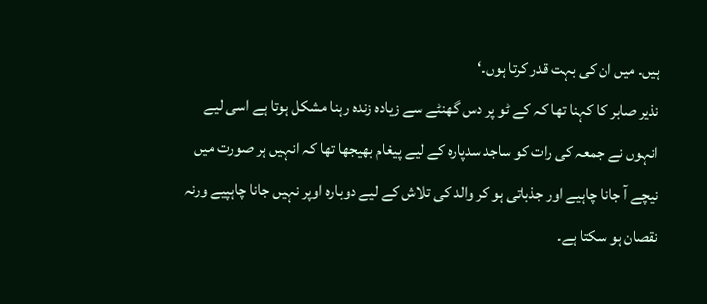ہیں۔ میں ان کی بہت قدر کرتا ہوں۔‘
نذیر صابر کا کہنا تھا کہ کے ٹو پر دس گھنٹے سے زیادہ زندہ رہنا مشکل ہوتا ہے اسی لیے انہوں نے جمعہ کی رات کو ساجد سدپارہ کے لیے پیغام بھیجھا تھا کہ انہیں ہر صورت میں نیچے آ جانا چاہیے اور جذباتی ہو کر والد کی تلاش کے لیے دوبارہ اوپر نہیں جانا چاہپیے ورنہ نقصان ہو سکتا ہے۔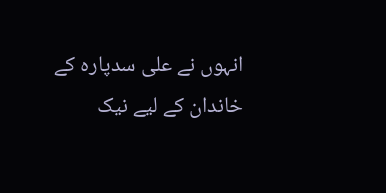انہوں نے علی سدپارہ کے خاندان کے لیے نیک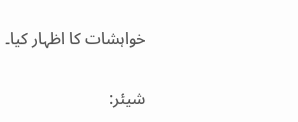خواہشات کا اظہار کیا۔

شیئر: